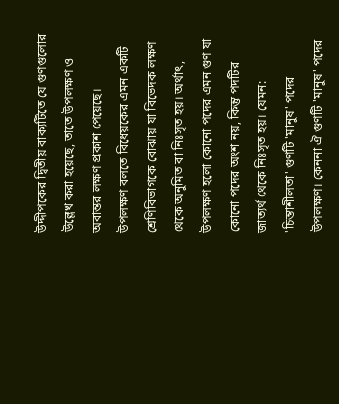উদ্দীপকের দ্বিতীয় বাক্যটিতে যে গুণগুলোর উল্লেখ করা হয়েছে, তাতে উপলক্ষণ ও অবান্তর লক্ষণ প্রকাশ পেয়েছে।
উপলক্ষণ বলতে বিধেয়কের এমন একটি শ্রেণিবিভাগকে বোঝায় যা বিভেদক লক্ষণ থেকে অনুমিত বা নিঃসৃত হয়। অর্থাৎ, উপলক্ষণ হলো কোনো পদের এমন গুণ যা কোনো পদের অংশ নয়, কিন্তু পদটির জাত্যর্থ থেকে নিঃসৃত হয়। যেমন: 'চিন্তাশীলতা' গুণটি 'মানুষ' পদের উপলক্ষণ। কেননা ঐ গুণটি 'মানুষ' পদের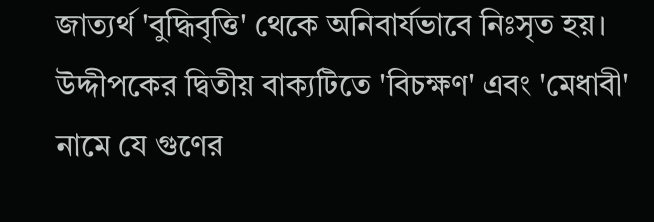জাত্যর্থ 'বুদ্ধিবৃত্তি' থেকে অনিবার্যভাবে নিঃসৃত হয়। উদ্দীপকের দ্বিতীয় বাক্যটিতে 'বিচক্ষণ' এবং 'মেধাবী' নামে যে গুণের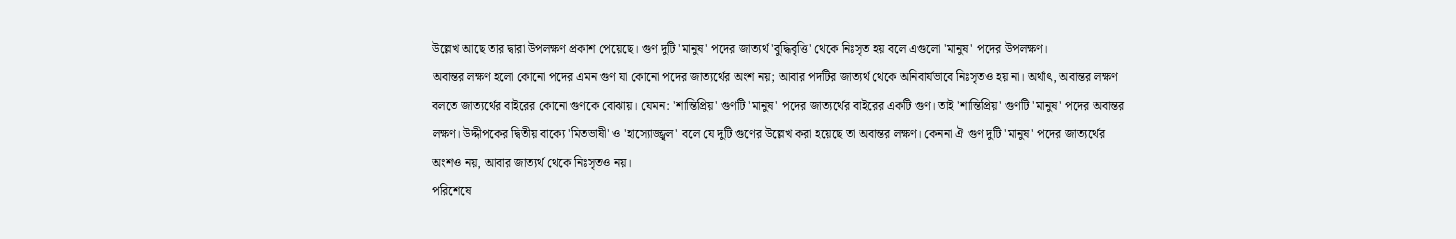উল্লেখ আছে তার দ্বারা উপলক্ষণ প্রকাশ পেয়েছে। গুণ দুটি 'মানুষ' পদের জাত্যর্থ 'বুদ্ধিবৃত্তি' থেকে নিঃসৃত হয় বলে এগুলো 'মানুষ' পদের উপলক্ষণ।
অবান্তর লক্ষণ হলো কোনো পদের এমন গুণ যা কোনো পদের জাত্যর্থের অংশ নয়; আবার পদটির জাত্যর্থ থেকে অনিবার্যভাবে নিঃসৃতও হয় না। অর্থাৎ, অবান্তর লক্ষণ বলতে জাত্যর্থের বাইরের কোনো গুণকে বোঝায়। যেমন: 'শান্তিপ্রিয়' গুণটি 'মানুষ' পদের জাত্যর্থের বাইরের একটি গুণ। তাই 'শান্তিপ্রিয়' গুণটি 'মানুষ' পদের অবান্তর লক্ষণ। উদ্দীপকের দ্বিতীয় বাক্যে 'মিতভাষী' ও 'হাস্যোজ্জ্বল' বলে যে দুটি গুণের উল্লেখ করা হয়েছে তা অবান্তর লক্ষণ। কেননা ঐ গুণ দুটি 'মানুষ' পদের জাত্যর্থের অংশও নয়, আবার জাত্যর্থ থেকে নিঃসৃতও নয়।
পরিশেষে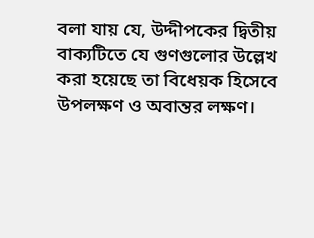বলা যায় যে, উদ্দীপকের দ্বিতীয় বাক্যটিতে যে গুণগুলোর উল্লেখ করা হয়েছে তা বিধেয়ক হিসেবে উপলক্ষণ ও অবান্তর লক্ষণ।